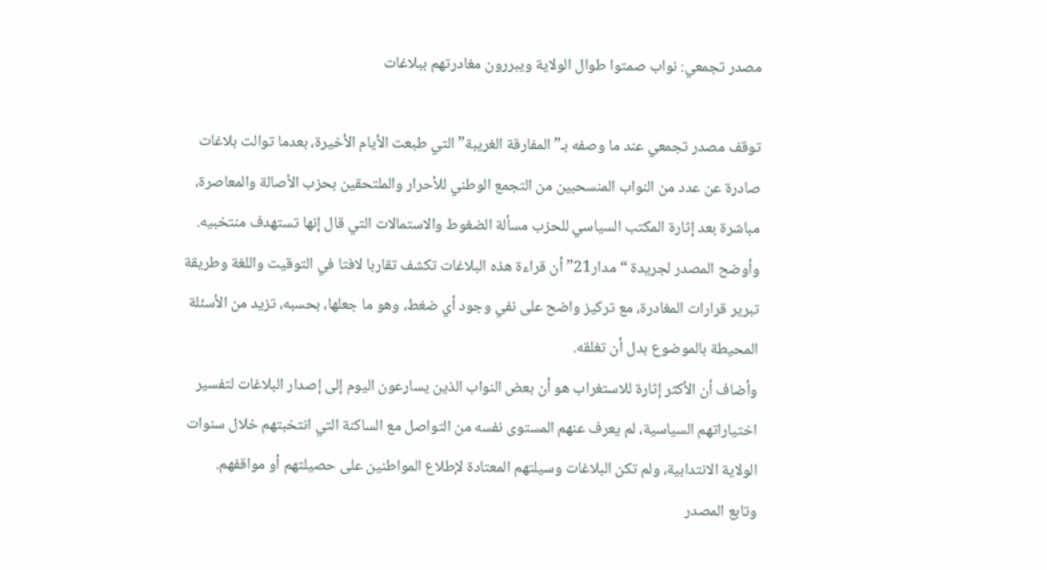مصدر تجمعي: نواب صمتوا طوال الولاية ويبررون مغادرتهم ببلاغات

توقف مصدر تجمعي عند ما وصفه بـ”المفارقة الغريبة” التي طبعت الأيام الأخيرة، بعدما توالت بلاغات صادرة عن عدد من النواب المنسحبين من التجمع الوطني للأحرار والملتحقين بحزب الأصالة والمعاصرة، مباشرة بعد إثارة المكتب السياسي للحزب مسألة الضغوط والاستمالات التي قال إنها تستهدف منتخبيه.
وأوضح المصدر لجريدة “مدار21” أن قراءة هذه البلاغات تكشف تقاربا لافتا في التوقيت واللغة وطريقة تبرير قرارات المغادرة، مع تركيز واضح على نفي وجود أي ضغط، وهو ما جعلها، بحسبه، تزيد من الأسئلة المحيطة بالموضوع بدل أن تغلقه.
وأضاف أن الأكثر إثارة للاستغراب هو أن بعض النواب الذين يسارعون اليوم إلى إصدار البلاغات لتفسير اختياراتهم السياسية، لم يعرف عنهم المستوى نفسه من التواصل مع الساكنة التي انتخبتهم خلال سنوات الولاية الانتدابية، ولم تكن البلاغات وسيلتهم المعتادة لإطلاع المواطنين على حصيلتهم أو مواقفهم.
وتابع المصدر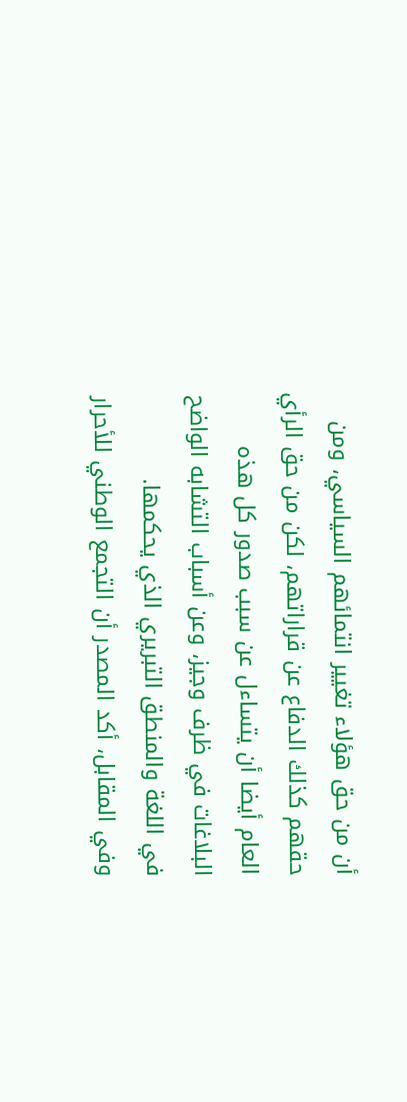أن من حق هؤلاء تغيير انتمائهم السياسي، ومن حقهم كذلك الدفاع عن قراراتهم، لكن من حق الرأي العام أيضا أن يتساءل عن سبب صدور كل هذه البلاغات في ظرف وجيز، وعن أسباب التشابه الواضح في اللغة والمنطق التبريري الذي يحكمها.
وفي المقابل، أكد المصدر أن التجمع الوطني للأحرار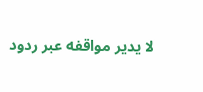لا يدير مواقفه عبر ردود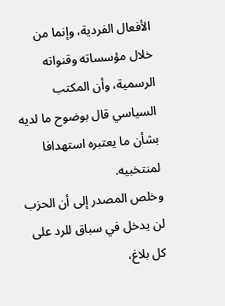الأفعال الفردية، وإنما من خلال مؤسساته وقنواته الرسمية، وأن المكتب السياسي قال بوضوح ما لديه بشأن ما يعتبره استهدافا لمنتخبيه.
وخلص المصدر إلى أن الحزب لن يدخل في سباق للرد على كل بلاغ،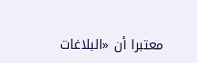معتبرا أن «البلاغات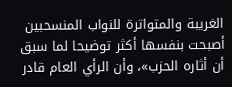الغريبة والمتواترة للنواب المنسحبين أصبحت بنفسها أكثر توضيحا لما سبق أن أثاره الحزب»، وأن الرأي العام قادر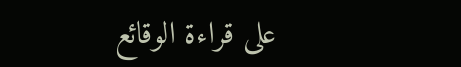على قراءة الوقائع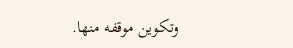وتكوين موقفه منها.